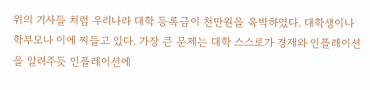위의 기사들 처럼 우리나라 대학 등록금이 천만원을 육박하였다. 대학생이나 학부모나 이에 찌들고 있다. 가장 큰 문제는 대학 스스로가 경제와 인플레이션을 알려주듯 인플레이션에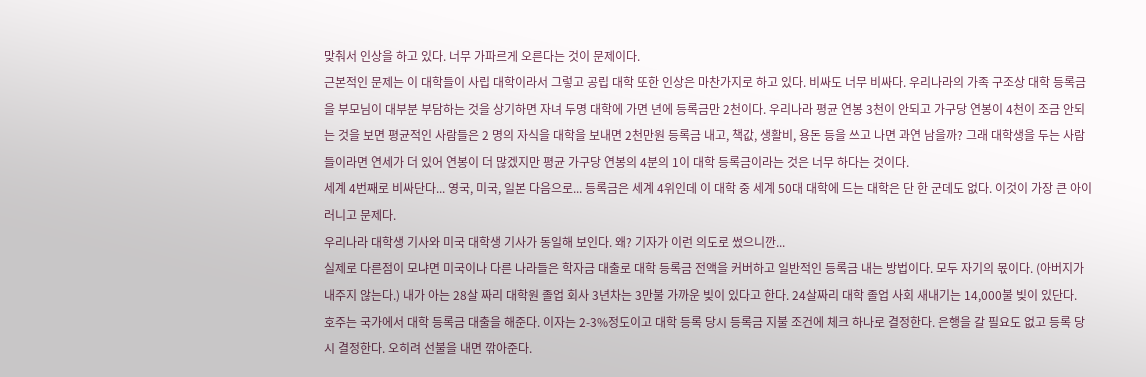맞춰서 인상을 하고 있다. 너무 가파르게 오른다는 것이 문제이다.
근본적인 문제는 이 대학들이 사립 대학이라서 그렇고 공립 대학 또한 인상은 마찬가지로 하고 있다. 비싸도 너무 비싸다. 우리나라의 가족 구조상 대학 등록금을 부모님이 대부분 부담하는 것을 상기하면 자녀 두명 대학에 가면 년에 등록금만 2천이다. 우리나라 평균 연봉 3천이 안되고 가구당 연봉이 4천이 조금 안되는 것을 보면 평균적인 사람들은 2 명의 자식을 대학을 보내면 2천만원 등록금 내고, 책값, 생활비, 용돈 등을 쓰고 나면 과연 남을까? 그래 대학생을 두는 사람들이라면 연세가 더 있어 연봉이 더 많겠지만 평균 가구당 연봉의 4분의 1이 대학 등록금이라는 것은 너무 하다는 것이다.
세계 4번째로 비싸단다... 영국, 미국, 일본 다음으로... 등록금은 세계 4위인데 이 대학 중 세계 50대 대학에 드는 대학은 단 한 군데도 없다. 이것이 가장 큰 아이러니고 문제다.
우리나라 대학생 기사와 미국 대학생 기사가 동일해 보인다. 왜? 기자가 이런 의도로 썼으니깐...
실제로 다른점이 모냐면 미국이나 다른 나라들은 학자금 대출로 대학 등록금 전액을 커버하고 일반적인 등록금 내는 방법이다. 모두 자기의 몫이다. (아버지가 내주지 않는다.) 내가 아는 28살 짜리 대학원 졸업 회사 3년차는 3만불 가까운 빚이 있다고 한다. 24살짜리 대학 졸업 사회 새내기는 14,000불 빚이 있단다.
호주는 국가에서 대학 등록금 대출을 해준다. 이자는 2-3%정도이고 대학 등록 당시 등록금 지불 조건에 체크 하나로 결정한다. 은행을 갈 필요도 없고 등록 당시 결정한다. 오히려 선불을 내면 깎아준다.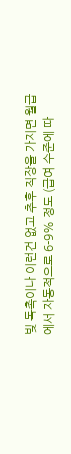빚 독촉이나 이런건 없고 추후 직장을 가지면 월급에서 자동적으로 6-9% 정도 (급여 수준에 따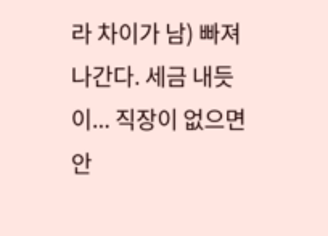라 차이가 남) 빠져나간다. 세금 내듯이... 직장이 없으면 안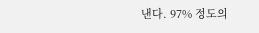낸다. 97% 정도의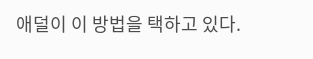애덜이 이 방법을 택하고 있다.